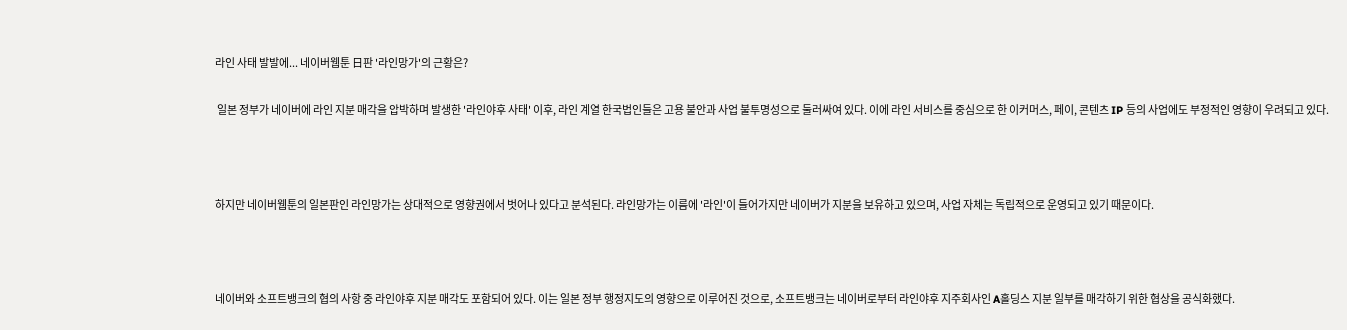라인 사태 발발에... 네이버웹툰 日판 '라인망가'의 근황은?

 일본 정부가 네이버에 라인 지분 매각을 압박하며 발생한 '라인야후 사태' 이후, 라인 계열 한국법인들은 고용 불안과 사업 불투명성으로 둘러싸여 있다. 이에 라인 서비스를 중심으로 한 이커머스, 페이, 콘텐츠 IP 등의 사업에도 부정적인 영향이 우려되고 있다.



하지만 네이버웹툰의 일본판인 라인망가는 상대적으로 영향권에서 벗어나 있다고 분석된다. 라인망가는 이름에 '라인'이 들어가지만 네이버가 지분을 보유하고 있으며, 사업 자체는 독립적으로 운영되고 있기 때문이다.



네이버와 소프트뱅크의 협의 사항 중 라인야후 지분 매각도 포함되어 있다. 이는 일본 정부 행정지도의 영향으로 이루어진 것으로, 소프트뱅크는 네이버로부터 라인야후 지주회사인 A홀딩스 지분 일부를 매각하기 위한 협상을 공식화했다.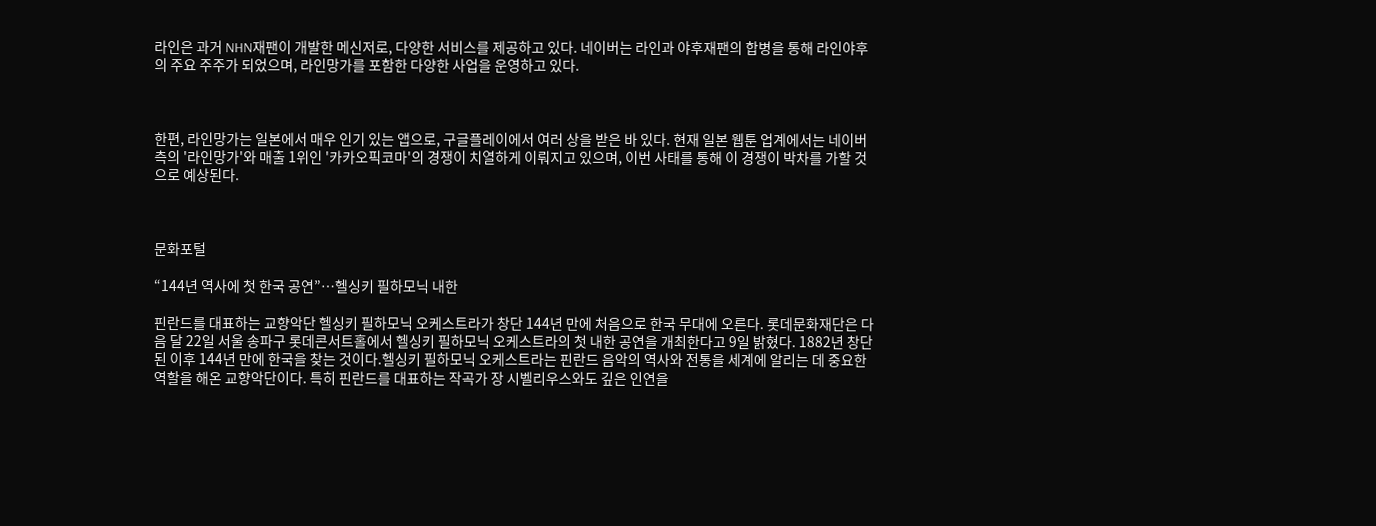라인은 과거 NHN재팬이 개발한 메신저로, 다양한 서비스를 제공하고 있다. 네이버는 라인과 야후재팬의 합병을 통해 라인야후의 주요 주주가 되었으며, 라인망가를 포함한 다양한 사업을 운영하고 있다.



한편, 라인망가는 일본에서 매우 인기 있는 앱으로, 구글플레이에서 여러 상을 받은 바 있다. 현재 일본 웹툰 업계에서는 네이버 측의 '라인망가'와 매출 1위인 '카카오픽코마'의 경쟁이 치열하게 이뤄지고 있으며, 이번 사태를 통해 이 경쟁이 박차를 가할 것으로 예상된다.



문화포털

“144년 역사에 첫 한국 공연”…헬싱키 필하모닉 내한

핀란드를 대표하는 교향악단 헬싱키 필하모닉 오케스트라가 창단 144년 만에 처음으로 한국 무대에 오른다. 롯데문화재단은 다음 달 22일 서울 송파구 롯데콘서트홀에서 헬싱키 필하모닉 오케스트라의 첫 내한 공연을 개최한다고 9일 밝혔다. 1882년 창단된 이후 144년 만에 한국을 찾는 것이다.헬싱키 필하모닉 오케스트라는 핀란드 음악의 역사와 전통을 세계에 알리는 데 중요한 역할을 해온 교향악단이다. 특히 핀란드를 대표하는 작곡가 장 시벨리우스와도 깊은 인연을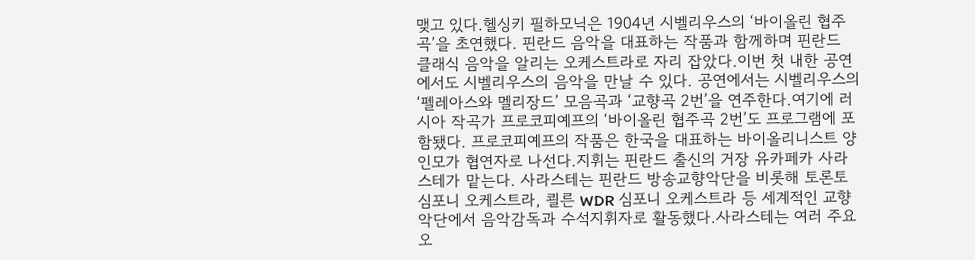맺고 있다.헬싱키 필하모닉은 1904년 시벨리우스의 ‘바이올린 협주곡’을 초연했다. 핀란드 음악을 대표하는 작품과 함께하며 핀란드 클래식 음악을 알리는 오케스트라로 자리 잡았다.이번 첫 내한 공연에서도 시벨리우스의 음악을 만날 수 있다. 공연에서는 시벨리우스의 ‘펠레아스와 멜리장드’ 모음곡과 ‘교향곡 2번’을 연주한다.여기에 러시아 작곡가 프로코피예프의 ‘바이올린 협주곡 2번’도 프로그램에 포함됐다. 프로코피예프의 작품은 한국을 대표하는 바이올리니스트 양인모가 협연자로 나선다.지휘는 핀란드 출신의 거장 유카페카 사라스테가 맡는다. 사라스테는 핀란드 방송교향악단을 비롯해 토론토 심포니 오케스트라, 쾰른 WDR 심포니 오케스트라 등 세계적인 교향악단에서 음악감독과 수석지휘자로 활동했다.사라스테는 여러 주요 오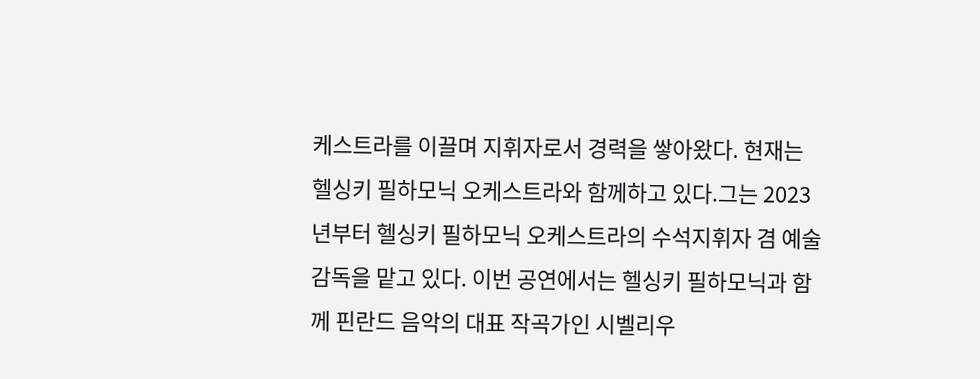케스트라를 이끌며 지휘자로서 경력을 쌓아왔다. 현재는 헬싱키 필하모닉 오케스트라와 함께하고 있다.그는 2023년부터 헬싱키 필하모닉 오케스트라의 수석지휘자 겸 예술감독을 맡고 있다. 이번 공연에서는 헬싱키 필하모닉과 함께 핀란드 음악의 대표 작곡가인 시벨리우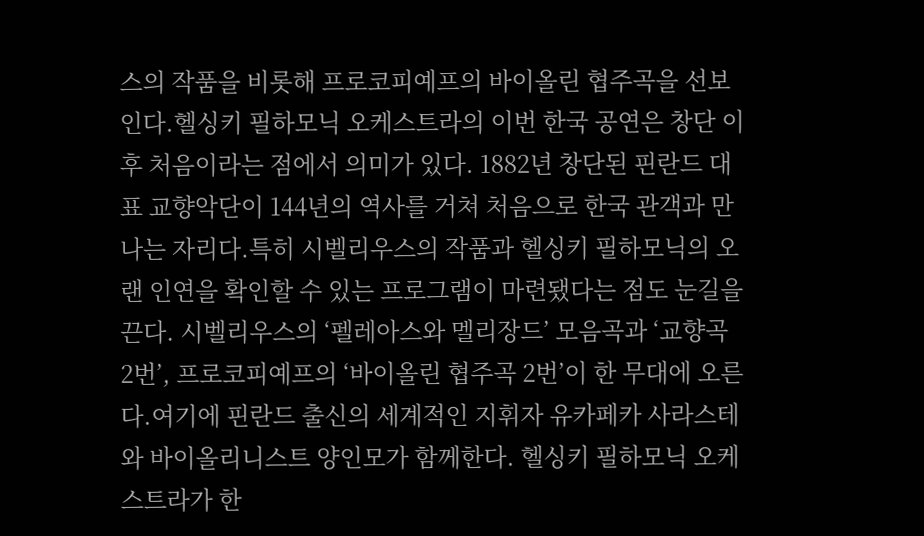스의 작품을 비롯해 프로코피예프의 바이올린 협주곡을 선보인다.헬싱키 필하모닉 오케스트라의 이번 한국 공연은 창단 이후 처음이라는 점에서 의미가 있다. 1882년 창단된 핀란드 대표 교향악단이 144년의 역사를 거쳐 처음으로 한국 관객과 만나는 자리다.특히 시벨리우스의 작품과 헬싱키 필하모닉의 오랜 인연을 확인할 수 있는 프로그램이 마련됐다는 점도 눈길을 끈다. 시벨리우스의 ‘펠레아스와 멜리장드’ 모음곡과 ‘교향곡 2번’, 프로코피예프의 ‘바이올린 협주곡 2번’이 한 무대에 오른다.여기에 핀란드 출신의 세계적인 지휘자 유카페카 사라스테와 바이올리니스트 양인모가 함께한다. 헬싱키 필하모닉 오케스트라가 한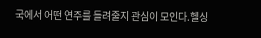국에서 어떤 연주를 들려줄지 관심이 모인다.헬싱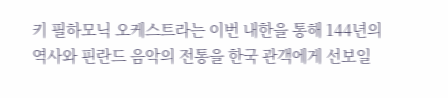키 필하모닉 오케스트라는 이번 내한을 통해 144년의 역사와 핀란드 음악의 전통을 한국 관객에게 선보일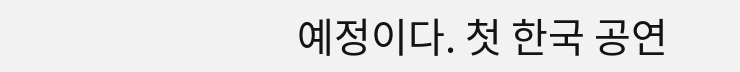예정이다. 첫 한국 공연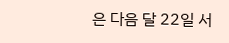은 다음 달 22일 서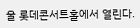울 롯데콘서트홀에서 열린다.